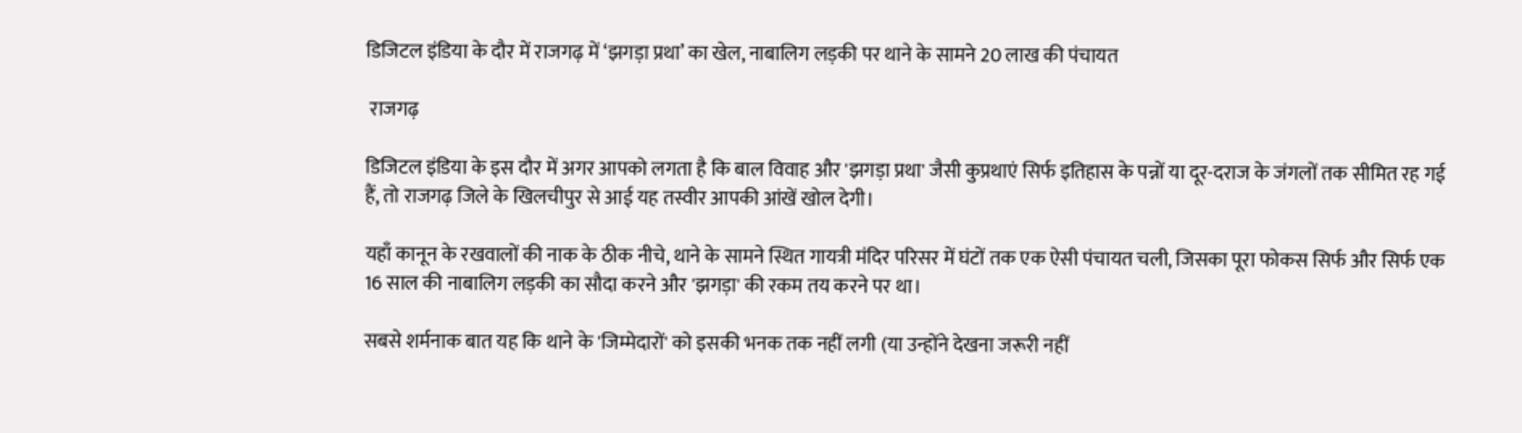डिजिटल इंडिया के दौर में राजगढ़ में ‘झगड़ा प्रथा’ का खेल, नाबालिग लड़की पर थाने के सामने 20 लाख की पंचायत

 राजगढ़

डिजिटल इंडिया के इस दौर में अगर आपको लगता है कि बाल विवाह और 'झगड़ा प्रथा' जैसी कुप्रथाएं सिर्फ इतिहास के पन्नों या दूर-दराज के जंगलों तक सीमित रह गई हैं, तो राजगढ़ जिले के खिलचीपुर से आई यह तस्वीर आपकी आंखें खोल देगी।

यहाँ कानून के रखवालों की नाक के ठीक नीचे, थाने के सामने स्थित गायत्री मंदिर परिसर में घंटों तक एक ऐसी पंचायत चली, जिसका पूरा फोकस सिर्फ और सिर्फ एक 16 साल की नाबालिग लड़की का सौदा करने और 'झगड़ा' की रकम तय करने पर था।

सबसे शर्मनाक बात यह कि थाने के 'जिम्मेदारों' को इसकी भनक तक नहीं लगी (या उन्होंने देखना जरूरी नहीं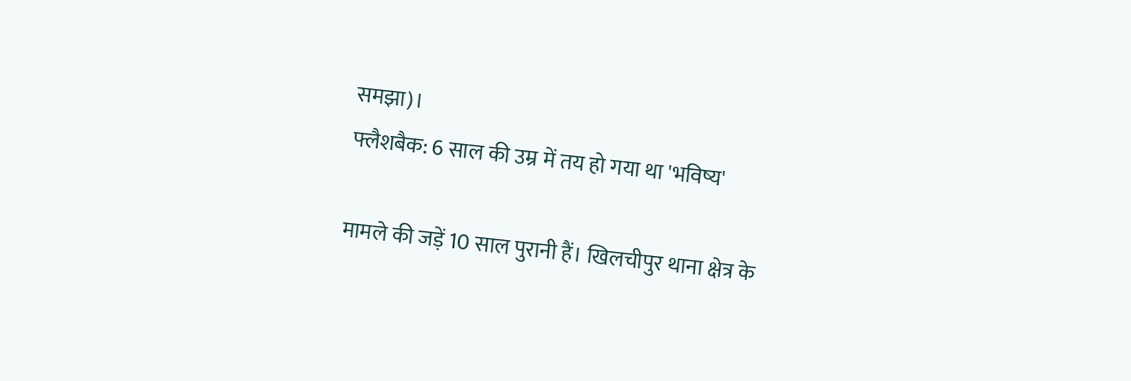समझा)।
फ्लैशबैक: 6 साल की उम्र में तय हो गया था 'भविष्य'

मामले की जड़ें 10 साल पुरानी हैं। खिलचीपुर थाना क्षेत्र के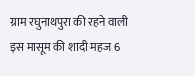ग्राम रघुनाथपुरा की रहने वाली इस मासूम की शादी महज 6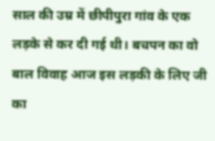साल की उम्र में छीपीपुरा गांव के एक लड़के से कर दी गई थी। बचपन का वो बाल विवाह आज इस लड़की के लिए जी का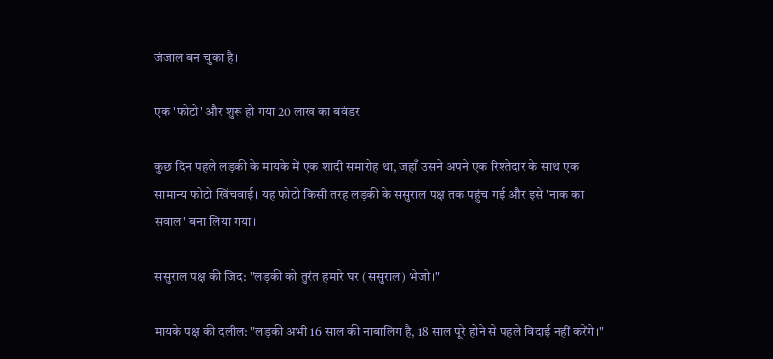जंजाल बन चुका है।

एक 'फोटो' और शुरू हो गया 20 लाख का बवंडर

कुछ दिन पहले लड़की के मायके में एक शादी समारोह था, जहाँ उसने अपने एक रिश्तेदार के साथ एक सामान्य फोटो खिंचवाई। यह फोटो किसी तरह लड़की के ससुराल पक्ष तक पहुंच गई और इसे 'नाक का सवाल' बना लिया गया।

ससुराल पक्ष की जिद: "लड़की को तुरंत हमारे घर (ससुराल) भेजो।"

मायके पक्ष की दलील: "लड़की अभी 16 साल की नाबालिग है, 18 साल पूरे होने से पहले विदाई नहीं करेंगे।"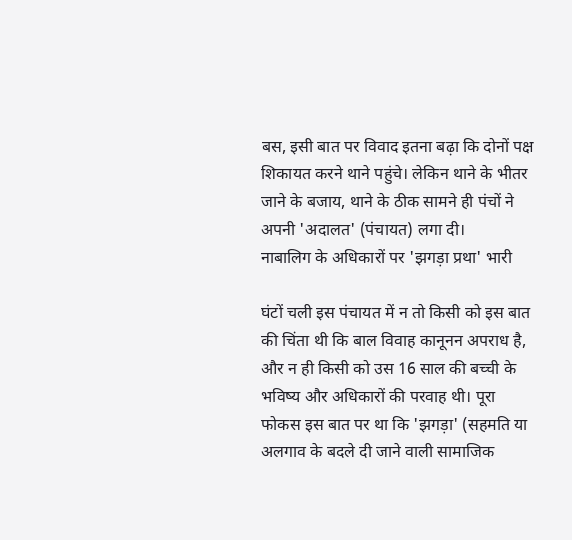बस, इसी बात पर विवाद इतना बढ़ा कि दोनों पक्ष शिकायत करने थाने पहुंचे। लेकिन थाने के भीतर जाने के बजाय, थाने के ठीक सामने ही पंचों ने अपनी 'अदालत' (पंचायत) लगा दी।
नाबालिग के अधिकारों पर 'झगड़ा प्रथा' भारी

घंटों चली इस पंचायत में न तो किसी को इस बात की चिंता थी कि बाल विवाह कानूनन अपराध है, और न ही किसी को उस 16 साल की बच्ची के भविष्य और अधिकारों की परवाह थी। पूरा फोकस इस बात पर था कि 'झगड़ा' (सहमति या अलगाव के बदले दी जाने वाली सामाजिक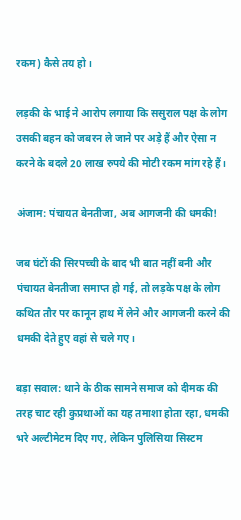रकम) कैसे तय हो।

लड़की के भाई ने आरोप लगाया कि ससुराल पक्ष के लोग उसकी बहन को जबरन ले जाने पर अड़े हैं और ऐसा न करने के बदले 20 लाख रुपये की मोटी रकम मांग रहे हैं।

अंजाम: पंचायत बेनतीजा, अब आगजनी की धमकी!

जब घंटों की सिरपच्ची के बाद भी बात नहीं बनी और पंचायत बेनतीजा समाप्त हो गई, तो लड़के पक्ष के लोग कथित तौर पर कानून हाथ में लेने और आगजनी करने की धमकी देते हुए वहां से चले गए।

बड़ा सवाल: थाने के ठीक सामने समाज को दीमक की तरह चाट रही कुप्रथाओं का यह तमाशा होता रहा, धमकी भरे अल्टीमेटम दिए गए, लेकिन पुलिसिया सिस्टम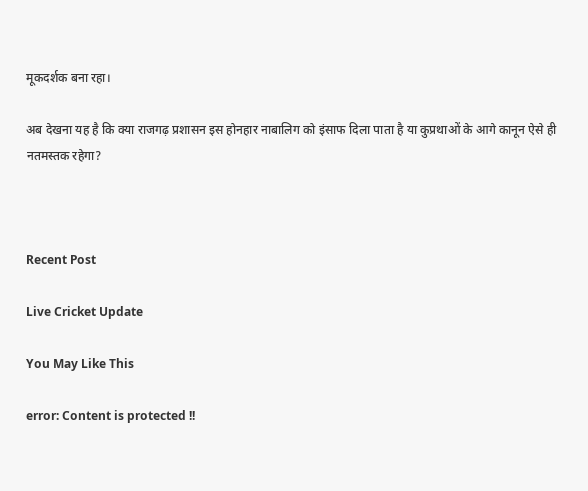मूकदर्शक बना रहा।

अब देखना यह है कि क्या राजगढ़ प्रशासन इस होनहार नाबालिग को इंसाफ दिला पाता है या कुप्रथाओं के आगे कानून ऐसे ही नतमस्तक रहेगा?



Recent Post

Live Cricket Update

You May Like This

error: Content is protected !!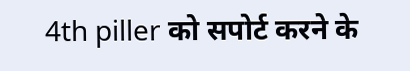4th piller को सपोर्ट करने के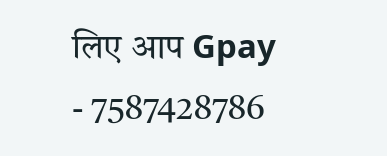लिए आप Gpay - 7587428786